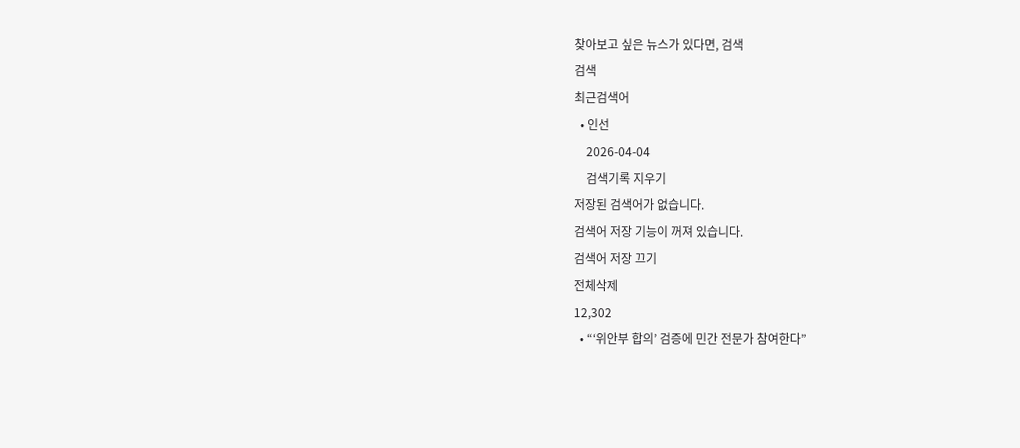찾아보고 싶은 뉴스가 있다면, 검색
검색
최근검색어
  • 인선
    2026-04-04
    검색기록 지우기
저장된 검색어가 없습니다.
검색어 저장 기능이 꺼져 있습니다.
검색어 저장 끄기
전체삭제
12,302
  • “‘위안부 합의’ 검증에 민간 전문가 참여한다”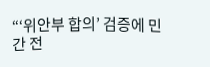“‘위안부 합의’ 검증에 민간 전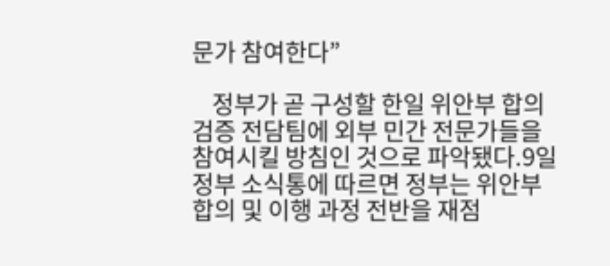문가 참여한다”

    정부가 곧 구성할 한일 위안부 합의 검증 전담팀에 외부 민간 전문가들을 참여시킬 방침인 것으로 파악됐다.9일 정부 소식통에 따르면 정부는 위안부 합의 및 이행 과정 전반을 재점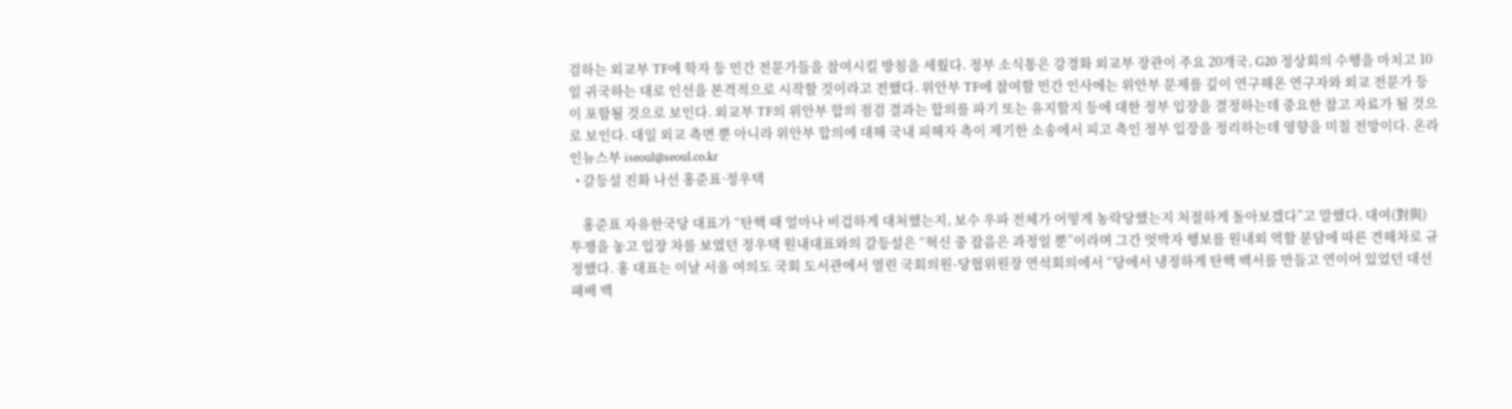검하는 외교부 TF에 학자 등 민간 전문가들을 참여시킬 방침을 세웠다. 정부 소식통은 강경화 외교부 장관이 주요 20개국, G20 정상회의 수행을 마치고 10일 귀국하는 대로 인선을 본격적으로 시작할 것이라고 전했다. 위안부 TF에 참여할 민간 인사에는 위안부 문제를 깊이 연구해온 연구자와 외교 전문가 등이 포함될 것으로 보인다. 외교부 TF의 위안부 합의 점검 결과는 합의를 파기 또는 유지할지 등에 대한 정부 입장을 결정하는데 중요한 참고 자료가 될 것으로 보인다. 대일 외교 측면 뿐 아니라 위안부 합의에 대해 국내 피해자 측이 제기한 소송에서 피고 측인 정부 입장을 정리하는데 영향을 미칠 전망이다. 온라인뉴스부 iseoul@seoul.co.kr
  • 갈등설 진화 나선 홍준표·정우택

    홍준표 자유한국당 대표가 “탄핵 때 얼마나 비겁하게 대처했는지, 보수 우파 전체가 어떻게 농락당했는지 처절하게 돌아보겠다”고 말했다. 대여(對與) 투쟁을 놓고 입장 차를 보였던 정우택 원내대표와의 갈등설은 “혁신 중 잡음은 과정일 뿐”이라며 그간 엇박자 행보를 원내외 역할 분담에 따른 견해차로 규정했다. 홍 대표는 이날 서울 여의도 국회 도서관에서 열린 국회의원-당협위원장 연석회의에서 “당에서 냉정하게 탄핵 백서를 만들고 연이어 있었던 대선 패배 백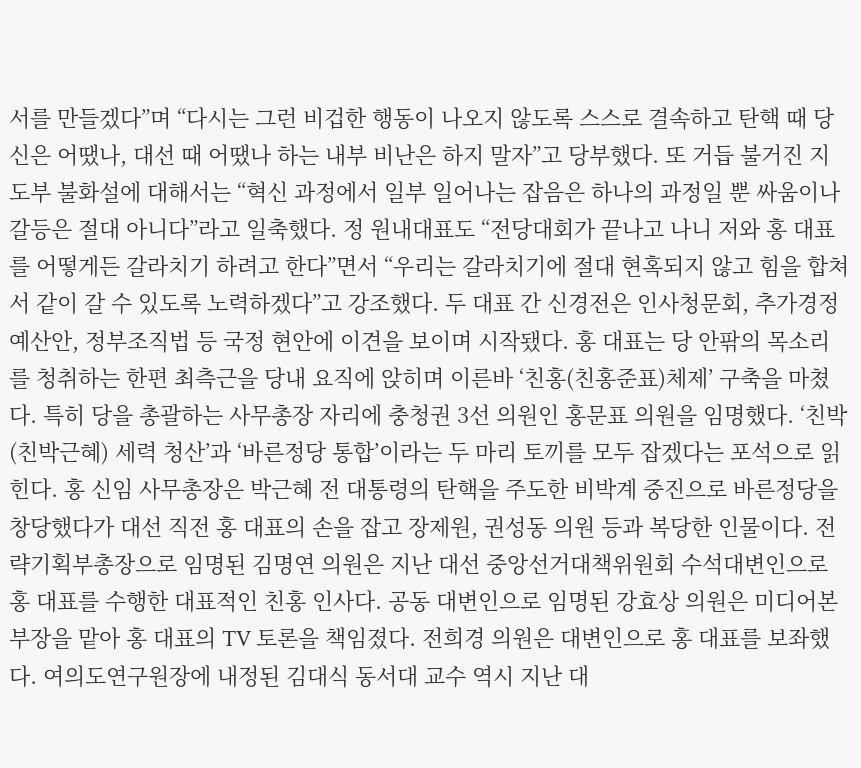서를 만들겠다”며 “다시는 그런 비겁한 행동이 나오지 않도록 스스로 결속하고 탄핵 때 당신은 어땠나, 대선 때 어땠나 하는 내부 비난은 하지 말자”고 당부했다. 또 거듭 불거진 지도부 불화설에 대해서는 “혁신 과정에서 일부 일어나는 잡음은 하나의 과정일 뿐 싸움이나 갈등은 절대 아니다”라고 일축했다. 정 원내대표도 “전당대회가 끝나고 나니 저와 홍 대표를 어떻게든 갈라치기 하려고 한다”면서 “우리는 갈라치기에 절대 현혹되지 않고 힘을 합쳐서 같이 갈 수 있도록 노력하겠다”고 강조했다. 두 대표 간 신경전은 인사청문회, 추가경정예산안, 정부조직법 등 국정 현안에 이견을 보이며 시작됐다. 홍 대표는 당 안팎의 목소리를 청취하는 한편 최측근을 당내 요직에 앉히며 이른바 ‘친홍(친홍준표)체제’ 구축을 마쳤다. 특히 당을 총괄하는 사무총장 자리에 충청권 3선 의원인 홍문표 의원을 임명했다. ‘친박(친박근혜) 세력 청산’과 ‘바른정당 통합’이라는 두 마리 토끼를 모두 잡겠다는 포석으로 읽힌다. 홍 신임 사무총장은 박근혜 전 대통령의 탄핵을 주도한 비박계 중진으로 바른정당을 창당했다가 대선 직전 홍 대표의 손을 잡고 장제원, 권성동 의원 등과 복당한 인물이다. 전략기획부총장으로 임명된 김명연 의원은 지난 대선 중앙선거대책위원회 수석대변인으로 홍 대표를 수행한 대표적인 친홍 인사다. 공동 대변인으로 임명된 강효상 의원은 미디어본부장을 맡아 홍 대표의 TV 토론을 책임졌다. 전희경 의원은 대변인으로 홍 대표를 보좌했다. 여의도연구원장에 내정된 김대식 동서대 교수 역시 지난 대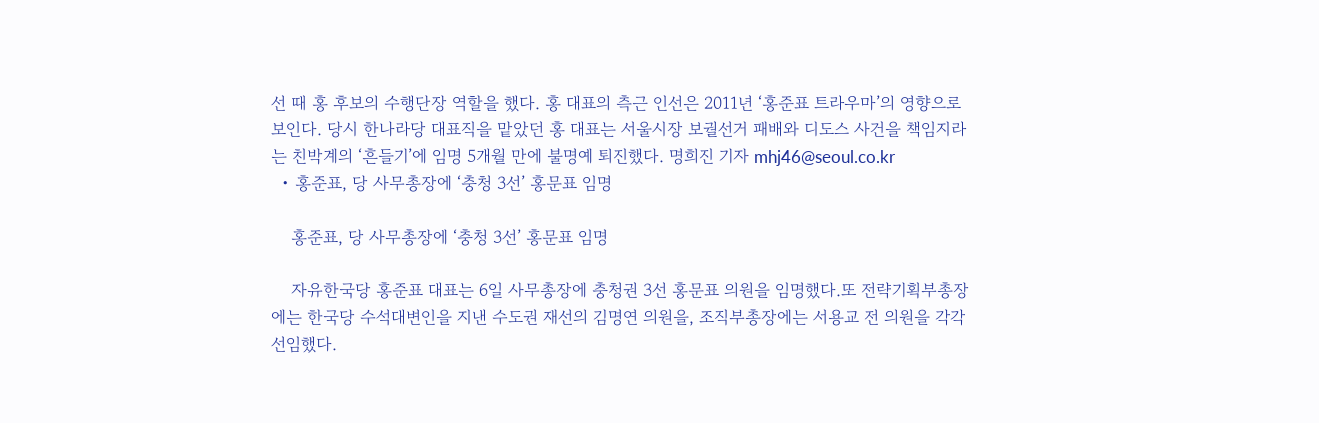선 때 홍 후보의 수행단장 역할을 했다. 홍 대표의 측근 인선은 2011년 ‘홍준표 트라우마’의 영향으로 보인다. 당시 한나라당 대표직을 맡았던 홍 대표는 서울시장 보궐선거 패배와 디도스 사건을 책임지라는 친박계의 ‘흔들기’에 임명 5개월 만에 불명예 퇴진했다. 명희진 기자 mhj46@seoul.co.kr
  • 홍준표, 당 사무총장에 ‘충청 3선’ 홍문표 임명

    홍준표, 당 사무총장에 ‘충청 3선’ 홍문표 임명

    자유한국당 홍준표 대표는 6일 사무총장에 충청권 3선 홍문표 의원을 임명했다.또 전략기획부총장에는 한국당 수석대변인을 지낸 수도권 재선의 김명연 의원을, 조직부총장에는 서용교 전 의원을 각각 선임했다.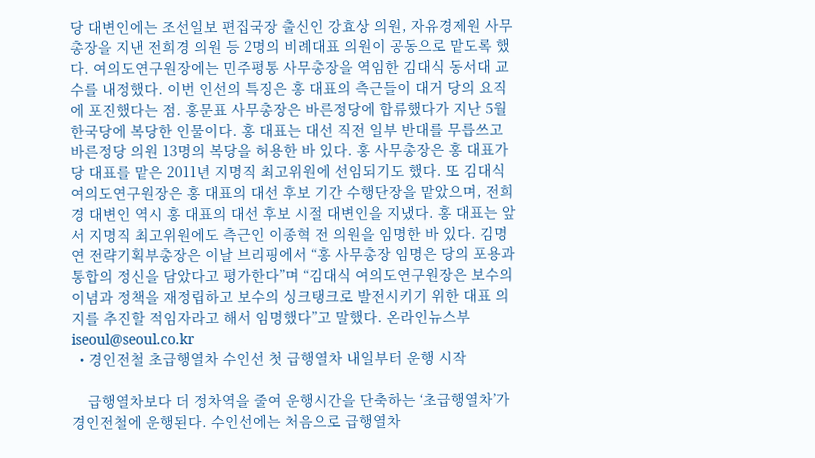당 대변인에는 조선일보 편집국장 출신인 강효상 의원, 자유경제원 사무총장을 지낸 전희경 의원 등 2명의 비례대표 의원이 공동으로 맡도록 했다. 여의도연구원장에는 민주평통 사무총장을 역임한 김대식 동서대 교수를 내정했다. 이번 인선의 특징은 홍 대표의 측근들이 대거 당의 요직에 포진했다는 점. 홍문표 사무총장은 바른정당에 합류했다가 지난 5월 한국당에 복당한 인물이다. 홍 대표는 대선 직전 일부 반대를 무릅쓰고 바른정당 의원 13명의 복당을 허용한 바 있다. 홍 사무총장은 홍 대표가 당 대표를 맡은 2011년 지명직 최고위원에 선임되기도 했다. 또 김대식 여의도연구원장은 홍 대표의 대선 후보 기간 수행단장을 맡았으며, 전희경 대변인 역시 홍 대표의 대선 후보 시절 대변인을 지냈다. 홍 대표는 앞서 지명직 최고위원에도 측근인 이종혁 전 의원을 임명한 바 있다. 김명연 전략기획부총장은 이날 브리핑에서 “홍 사무총장 임명은 당의 포용과 통합의 정신을 담았다고 평가한다”며 “김대식 여의도연구원장은 보수의 이념과 정책을 재정립하고 보수의 싱크탱크로 발전시키기 위한 대표 의지를 추진할 적임자라고 해서 임명했다”고 말했다. 온라인뉴스부 iseoul@seoul.co.kr
  • 경인전철 초급행열차 수인선 첫 급행열차 내일부터 운행 시작

    급행열차보다 더 정차역을 줄여 운행시간을 단축하는 ‘초급행열차’가 경인전철에 운행된다. 수인선에는 처음으로 급행열차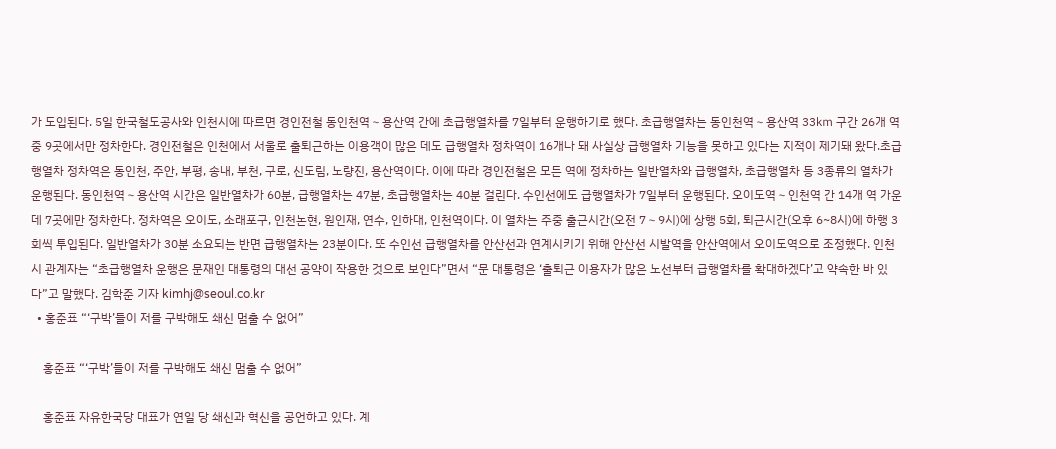가 도입된다. 5일 한국철도공사와 인천시에 따르면 경인전철 동인천역∼용산역 간에 초급행열차를 7일부터 운행하기로 했다. 초급행열차는 동인천역∼용산역 33㎞ 구간 26개 역 중 9곳에서만 정차한다. 경인전철은 인천에서 서울로 출퇴근하는 이용객이 많은 데도 급행열차 정차역이 16개나 돼 사실상 급행열차 기능을 못하고 있다는 지적이 제기돼 왔다.초급행열차 정차역은 동인천, 주안, 부평, 송내, 부천, 구로, 신도림, 노량진, 용산역이다. 이에 따라 경인전철은 모든 역에 정차하는 일반열차와 급행열차, 초급행열차 등 3종류의 열차가 운행된다. 동인천역∼용산역 시간은 일반열차가 60분, 급행열차는 47분, 초급행열차는 40분 걸린다. 수인선에도 급행열차가 7일부터 운행된다. 오이도역∼인천역 간 14개 역 가운데 7곳에만 정차한다. 정차역은 오이도, 소래포구, 인천논현, 원인재, 연수, 인하대, 인천역이다. 이 열차는 주중 출근시간(오전 7∼9시)에 상행 5회, 퇴근시간(오후 6~8시)에 하행 3회씩 투입된다. 일반열차가 30분 소요되는 반면 급행열차는 23분이다. 또 수인선 급행열차를 안산선과 연계시키기 위해 안산선 시발역을 안산역에서 오이도역으로 조정했다. 인천시 관계자는 “초급행열차 운행은 문재인 대통령의 대선 공약이 작용한 것으로 보인다”면서 “문 대통령은 ‘출퇴근 이용자가 많은 노선부터 급행열차를 확대하겠다’고 약속한 바 있다”고 말했다. 김학준 기자 kimhj@seoul.co.kr
  • 홍준표 “‘구박’들이 저를 구박해도 쇄신 멈출 수 없어”

    홍준표 “‘구박’들이 저를 구박해도 쇄신 멈출 수 없어”

    홍준표 자유한국당 대표가 연일 당 쇄신과 혁신을 공언하고 있다. 계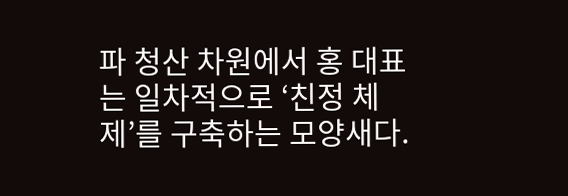파 청산 차원에서 홍 대표는 일차적으로 ‘친정 체제’를 구축하는 모양새다.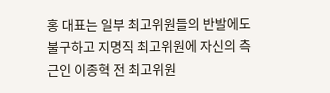홍 대표는 일부 최고위원들의 반발에도 불구하고 지명직 최고위원에 자신의 측근인 이종혁 전 최고위원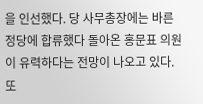을 인선했다. 당 사무총장에는 바른정당에 합류했다 돌아온 홍문표 의원이 유력하다는 전망이 나오고 있다. 또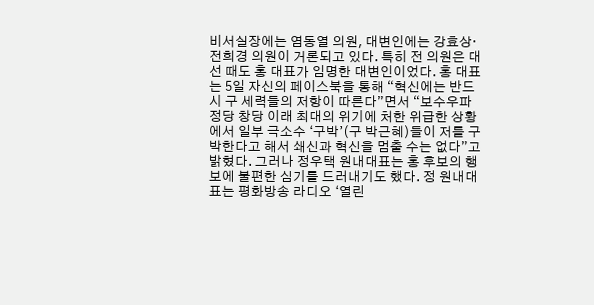비서실장에는 염동열 의원, 대변인에는 강효상·전희경 의원이 거론되고 있다. 특히 전 의원은 대선 때도 홍 대표가 임명한 대변인이었다. 홍 대표는 5일 자신의 페이스북을 통해 “혁신에는 반드시 구 세력들의 저항이 따른다”면서 “보수우파 정당 창당 이래 최대의 위기에 처한 위급한 상황에서 일부 극소수 ‘구박’(구 박근혜)들이 저를 구박한다고 해서 쇄신과 혁신을 멈출 수는 없다”고 밝혔다. 그러나 정우택 원내대표는 홍 후보의 행보에 불편한 심기를 드러내기도 했다. 정 원내대표는 평화방송 라디오 ‘열린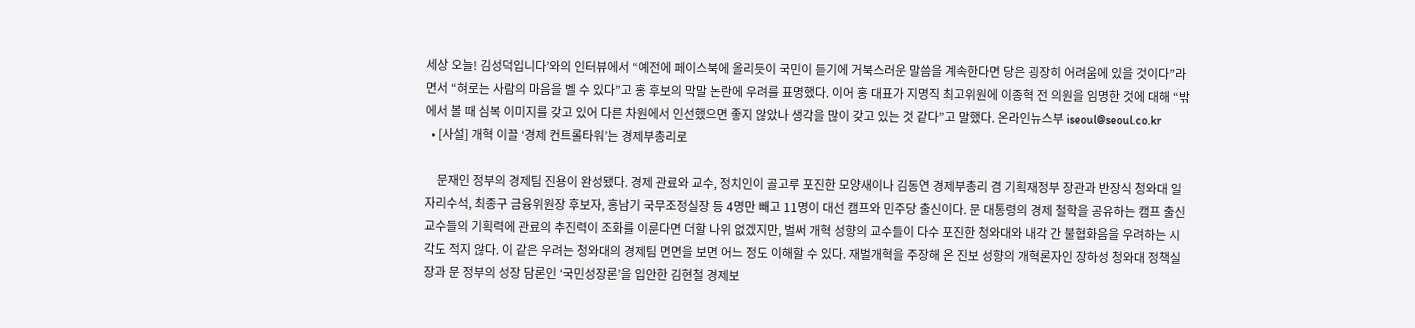세상 오늘! 김성덕입니다’와의 인터뷰에서 “예전에 페이스북에 올리듯이 국민이 듣기에 거북스러운 말씀을 계속한다면 당은 굉장히 어려움에 있을 것이다”라면서 “혀로는 사람의 마음을 벨 수 있다”고 홍 후보의 막말 논란에 우려를 표명했다. 이어 홍 대표가 지명직 최고위원에 이종혁 전 의원을 임명한 것에 대해 “밖에서 볼 때 심복 이미지를 갖고 있어 다른 차원에서 인선했으면 좋지 않았나 생각을 많이 갖고 있는 것 같다”고 말했다. 온라인뉴스부 iseoul@seoul.co.kr
  • [사설] 개혁 이끌 ‘경제 컨트롤타워’는 경제부총리로

    문재인 정부의 경제팀 진용이 완성됐다. 경제 관료와 교수, 정치인이 골고루 포진한 모양새이나 김동연 경제부총리 겸 기획재정부 장관과 반장식 청와대 일자리수석, 최종구 금융위원장 후보자, 홍남기 국무조정실장 등 4명만 빼고 11명이 대선 캠프와 민주당 출신이다. 문 대통령의 경제 철학을 공유하는 캠프 출신 교수들의 기획력에 관료의 추진력이 조화를 이룬다면 더할 나위 없겠지만, 벌써 개혁 성향의 교수들이 다수 포진한 청와대와 내각 간 불협화음을 우려하는 시각도 적지 않다. 이 같은 우려는 청와대의 경제팀 면면을 보면 어느 정도 이해할 수 있다. 재벌개혁을 주장해 온 진보 성향의 개혁론자인 장하성 청와대 정책실장과 문 정부의 성장 담론인 ‘국민성장론’을 입안한 김현철 경제보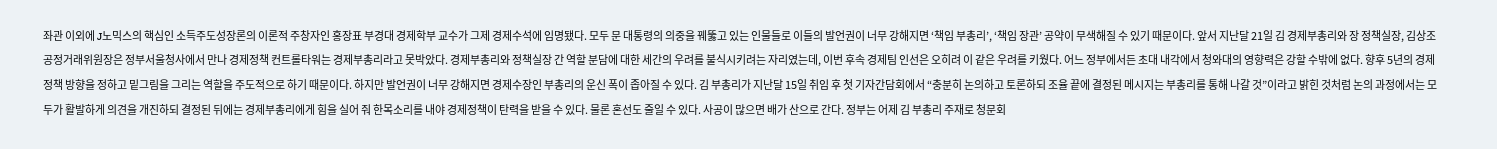좌관 이외에 J노믹스의 핵심인 소득주도성장론의 이론적 주창자인 홍장표 부경대 경제학부 교수가 그제 경제수석에 임명됐다. 모두 문 대통령의 의중을 꿰뚫고 있는 인물들로 이들의 발언권이 너무 강해지면 ‘책임 부총리’, ‘책임 장관’ 공약이 무색해질 수 있기 때문이다. 앞서 지난달 21일 김 경제부총리와 장 정책실장, 김상조 공정거래위원장은 정부서울청사에서 만나 경제정책 컨트롤타워는 경제부총리라고 못박았다. 경제부총리와 정책실장 간 역할 분담에 대한 세간의 우려를 불식시키려는 자리였는데, 이번 후속 경제팀 인선은 오히려 이 같은 우려를 키웠다. 어느 정부에서든 초대 내각에서 청와대의 영향력은 강할 수밖에 없다. 향후 5년의 경제정책 방향을 정하고 밑그림을 그리는 역할을 주도적으로 하기 때문이다. 하지만 발언권이 너무 강해지면 경제수장인 부총리의 운신 폭이 좁아질 수 있다. 김 부총리가 지난달 15일 취임 후 첫 기자간담회에서 “충분히 논의하고 토론하되 조율 끝에 결정된 메시지는 부총리를 통해 나갈 것”이라고 밝힌 것처럼 논의 과정에서는 모두가 활발하게 의견을 개진하되 결정된 뒤에는 경제부총리에게 힘을 실어 줘 한목소리를 내야 경제정책이 탄력을 받을 수 있다. 물론 혼선도 줄일 수 있다. 사공이 많으면 배가 산으로 간다. 정부는 어제 김 부총리 주재로 청문회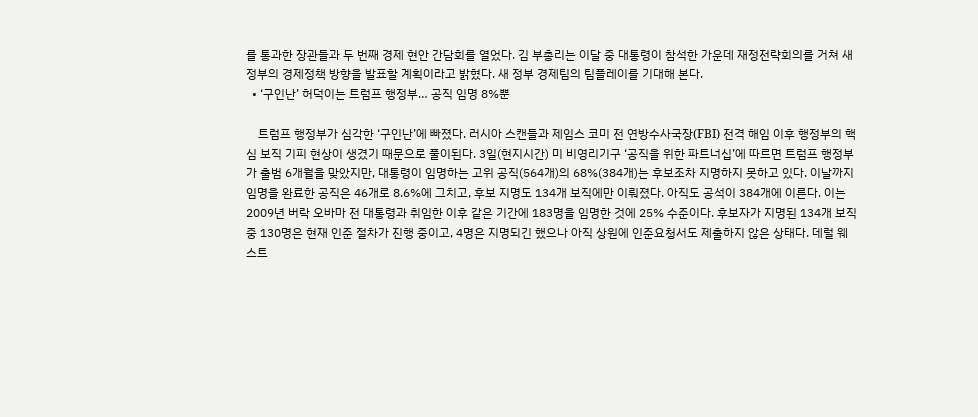를 통과한 장관들과 두 번째 경제 현안 간담회를 열었다. 김 부총리는 이달 중 대통령이 참석한 가운데 재정전략회의를 거쳐 새 정부의 경제정책 방향을 발표할 계획이라고 밝혔다. 새 정부 경제팀의 팀플레이를 기대해 본다.
  • ‘구인난’ 허덕이는 트럼프 행정부… 공직 임명 8%뿐

    트럼프 행정부가 심각한 ‘구인난’에 빠졌다. 러시아 스캔들과 제임스 코미 전 연방수사국장(FBI) 전격 해임 이후 행정부의 핵심 보직 기피 현상이 생겼기 때문으로 풀이된다. 3일(현지시간) 미 비영리기구 ‘공직을 위한 파트너십’에 따르면 트럼프 행정부가 출범 6개월을 맞았지만, 대통령이 임명하는 고위 공직(564개)의 68%(384개)는 후보조차 지명하지 못하고 있다. 이날까지 임명을 완료한 공직은 46개로 8.6%에 그치고, 후보 지명도 134개 보직에만 이뤄졌다. 아직도 공석이 384개에 이른다. 이는 2009년 버락 오바마 전 대통령과 취임한 이후 같은 기간에 183명을 임명한 것에 25% 수준이다. 후보자가 지명된 134개 보직 중 130명은 현재 인준 절차가 진행 중이고, 4명은 지명되긴 했으나 아직 상원에 인준요청서도 제출하지 않은 상태다. 데럴 웨스트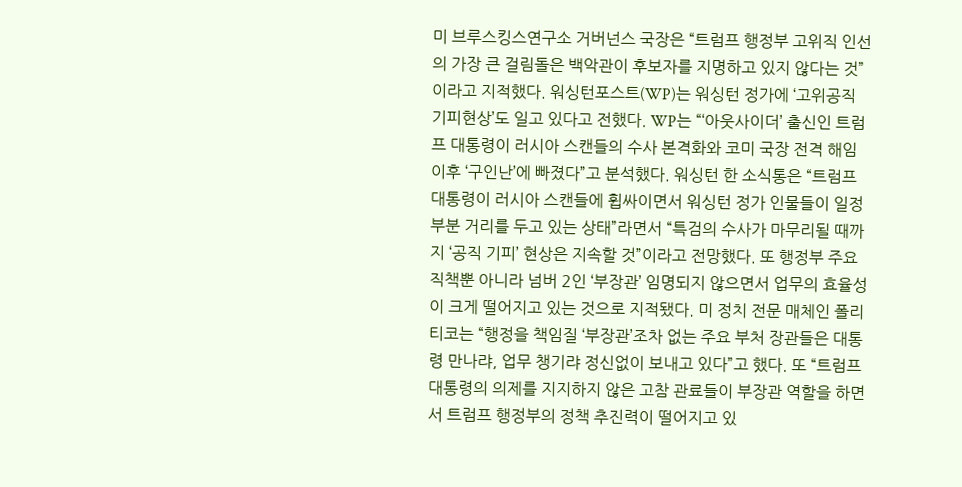미 브루스킹스연구소 거버넌스 국장은 “트럼프 행정부 고위직 인선의 가장 큰 걸림돌은 백악관이 후보자를 지명하고 있지 않다는 것”이라고 지적했다. 워싱턴포스트(WP)는 워싱턴 정가에 ‘고위공직 기피현상’도 일고 있다고 전했다. WP는 “‘아웃사이더’ 출신인 트럼프 대통령이 러시아 스캔들의 수사 본격화와 코미 국장 전격 해임 이후 ‘구인난’에 빠졌다”고 분석했다. 워싱턴 한 소식통은 “트럼프 대통령이 러시아 스캔들에 휩싸이면서 워싱턴 정가 인물들이 일정 부분 거리를 두고 있는 상태”라면서 “특검의 수사가 마무리될 때까지 ‘공직 기피’ 현상은 지속할 것”이라고 전망했다. 또 행정부 주요 직책뿐 아니라 넘버 2인 ‘부장관’ 임명되지 않으면서 업무의 효율성이 크게 떨어지고 있는 것으로 지적됐다. 미 정치 전문 매체인 폴리티코는 “행정을 책임질 ‘부장관’조차 없는 주요 부처 장관들은 대통령 만나랴, 업무 챙기랴 정신없이 보내고 있다”고 했다. 또 “트럼프 대통령의 의제를 지지하지 않은 고참 관료들이 부장관 역할을 하면서 트럼프 행정부의 정책 추진력이 떨어지고 있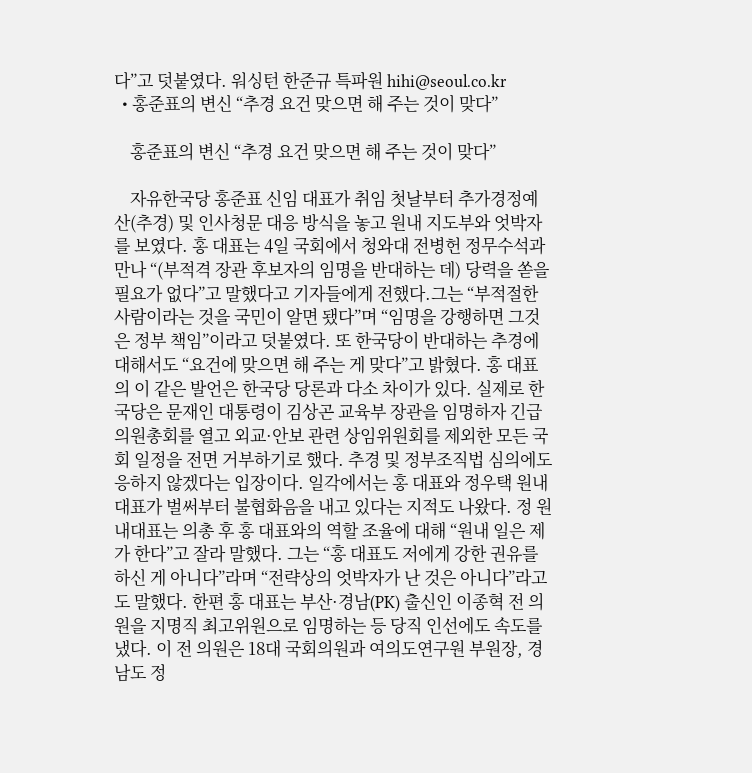다”고 덧붙였다. 워싱턴 한준규 특파원 hihi@seoul.co.kr
  • 홍준표의 변신 “추경 요건 맞으면 해 주는 것이 맞다”

    홍준표의 변신 “추경 요건 맞으면 해 주는 것이 맞다”

    자유한국당 홍준표 신임 대표가 취임 첫날부터 추가경정예산(추경) 및 인사청문 대응 방식을 놓고 원내 지도부와 엇박자를 보였다. 홍 대표는 4일 국회에서 청와대 전병헌 정무수석과 만나 “(부적격 장관 후보자의 임명을 반대하는 데) 당력을 쏟을 필요가 없다”고 말했다고 기자들에게 전했다.그는 “부적절한 사람이라는 것을 국민이 알면 됐다”며 “임명을 강행하면 그것은 정부 책임”이라고 덧붙였다. 또 한국당이 반대하는 추경에 대해서도 “요건에 맞으면 해 주는 게 맞다”고 밝혔다. 홍 대표의 이 같은 발언은 한국당 당론과 다소 차이가 있다. 실제로 한국당은 문재인 대통령이 김상곤 교육부 장관을 임명하자 긴급 의원총회를 열고 외교·안보 관련 상임위원회를 제외한 모든 국회 일정을 전면 거부하기로 했다. 추경 및 정부조직법 심의에도 응하지 않겠다는 입장이다. 일각에서는 홍 대표와 정우택 원내대표가 벌써부터 불협화음을 내고 있다는 지적도 나왔다. 정 원내대표는 의총 후 홍 대표와의 역할 조율에 대해 “원내 일은 제가 한다”고 잘라 말했다. 그는 “홍 대표도 저에게 강한 권유를 하신 게 아니다”라며 “전략상의 엇박자가 난 것은 아니다”라고도 말했다. 한편 홍 대표는 부산·경남(PK) 출신인 이종혁 전 의원을 지명직 최고위원으로 임명하는 등 당직 인선에도 속도를 냈다. 이 전 의원은 18대 국회의원과 여의도연구원 부원장, 경남도 정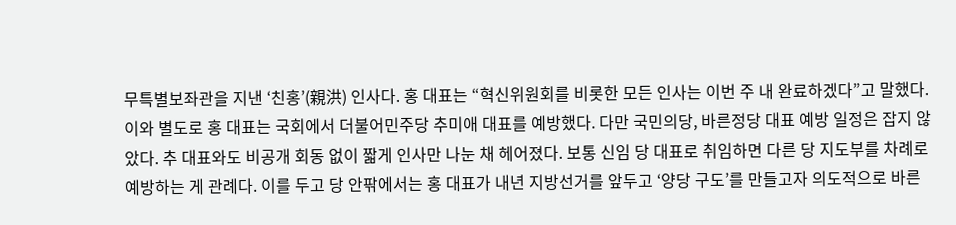무특별보좌관을 지낸 ‘친홍’(親洪) 인사다. 홍 대표는 “혁신위원회를 비롯한 모든 인사는 이번 주 내 완료하겠다”고 말했다. 이와 별도로 홍 대표는 국회에서 더불어민주당 추미애 대표를 예방했다. 다만 국민의당, 바른정당 대표 예방 일정은 잡지 않았다. 추 대표와도 비공개 회동 없이 짧게 인사만 나눈 채 헤어졌다. 보통 신임 당 대표로 취임하면 다른 당 지도부를 차례로 예방하는 게 관례다. 이를 두고 당 안팎에서는 홍 대표가 내년 지방선거를 앞두고 ‘양당 구도’를 만들고자 의도적으로 바른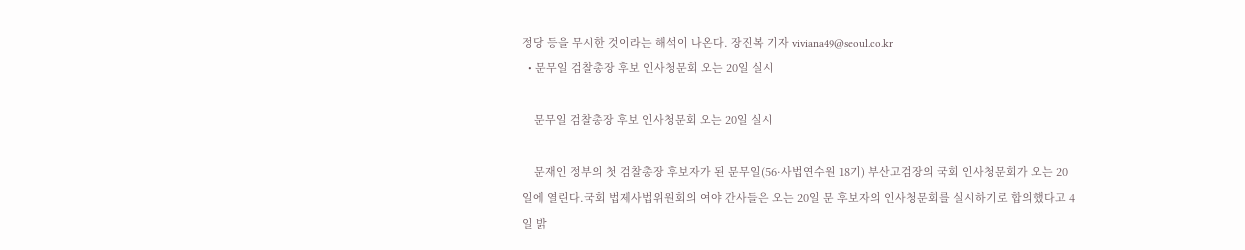정당 등을 무시한 것이라는 해석이 나온다. 장진복 기자 viviana49@seoul.co.kr
  • 문무일 검찰총장 후보 인사청문회 오는 20일 실시

    문무일 검찰총장 후보 인사청문회 오는 20일 실시

    문재인 정부의 첫 검찰총장 후보자가 된 문무일(56·사법연수원 18기) 부산고검장의 국회 인사청문회가 오는 20일에 열린다.국회 법제사법위원회의 여야 간사들은 오는 20일 문 후보자의 인사청문회를 실시하기로 합의했다고 4일 밝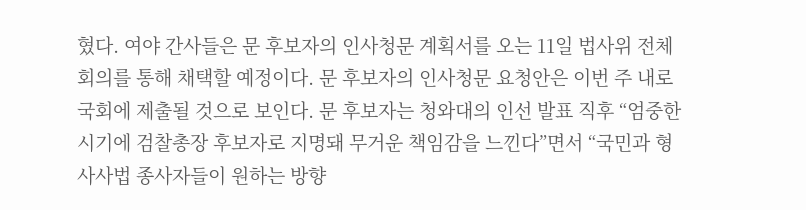혔다. 여야 간사들은 문 후보자의 인사청문 계획서를 오는 11일 법사위 전체회의를 통해 채택할 예정이다. 문 후보자의 인사청문 요청안은 이번 주 내로 국회에 제출될 것으로 보인다. 문 후보자는 청와대의 인선 발표 직후 “엄중한 시기에 검찰총장 후보자로 지명돼 무거운 책임감을 느낀다”면서 “국민과 형사사법 종사자들이 원하는 방향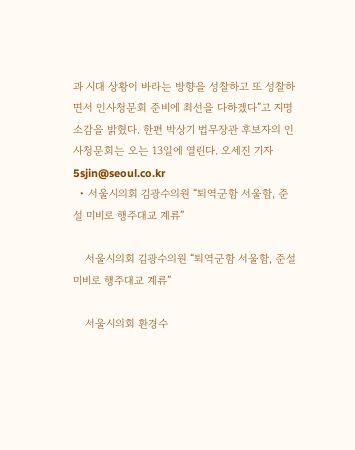과 시대 상황이 바라는 방향을 성찰하고 또 성찰하면서 인사청문회 준비에 최선을 다하겠다”고 지명 소감을 밝혔다. 한편 박상기 법무장관 후보자의 인사청문회는 오는 13일에 열린다. 오세진 기자 5sjin@seoul.co.kr
  • 서울시의회 김광수의원 “퇴역군함 서울함, 준설 미비로 행주대교 계류”

    서울시의회 김광수의원 “퇴역군함 서울함, 준설 미비로 행주대교 계류”

    서울시의회 환경수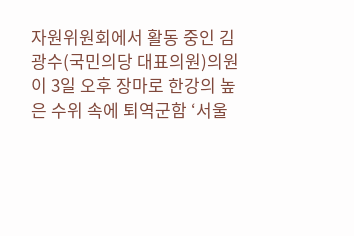자원위원회에서 활동 중인 김광수(국민의당 대표의원)의원이 3일 오후 장마로 한강의 높은 수위 속에 퇴역군함 ‘서울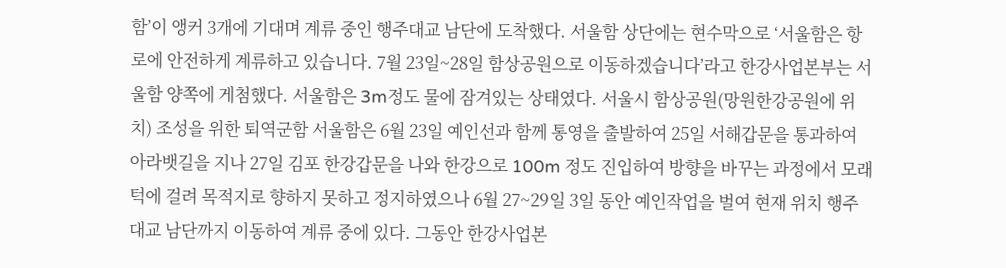함’이 앵커 3개에 기대며 계류 중인 행주대교 남단에 도착했다. 서울함 상단에는 현수막으로 ‘서울함은 항로에 안전하게 계류하고 있습니다. 7월 23일~28일 함상공원으로 이동하겠습니다’라고 한강사업본부는 서울함 양쪽에 게첨했다. 서울함은 3m정도 물에 잠겨있는 상태였다. 서울시 함상공원(망원한강공원에 위치) 조성을 위한 퇴역군함 서울함은 6월 23일 예인선과 함께 통영을 출발하여 25일 서해갑문을 통과하여 아라뱃길을 지나 27일 김포 한강갑문을 나와 한강으로 100m 정도 진입하여 방향을 바꾸는 과정에서 모래 턱에 걸려 목적지로 향하지 못하고 정지하였으나 6월 27~29일 3일 동안 예인작업을 벌여 현재 위치 행주대교 남단까지 이동하여 계류 중에 있다. 그동안 한강사업본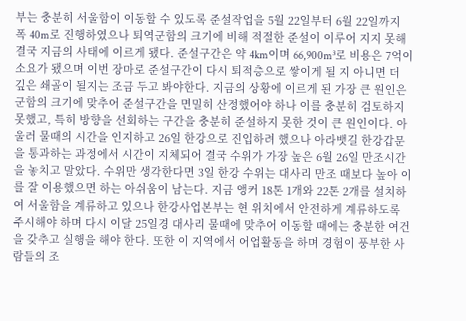부는 충분히 서울함이 이동할 수 있도록 준설작업을 5월 22일부터 6월 22일까지 폭 40m로 진행하였으나 퇴역군함의 크기에 비해 적절한 준설이 이루어 지지 못해 결국 지금의 사태에 이르게 됐다. 준설구간은 약 4km이며 66,900m³로 비용은 7억이 소요가 됐으며 이번 장마로 준설구간이 다시 퇴적층으로 쌓이게 될 지 아니면 더 깊은 쇄골이 될지는 조금 두고 봐야한다. 지금의 상황에 이르게 된 가장 큰 원인은 군함의 크기에 맞추어 준설구간을 면밀히 산정했어야 하나 이를 충분히 검토하지 못했고, 특히 방향을 선회하는 구간을 충분히 준설하지 못한 것이 큰 원인이다. 아울러 물때의 시간을 인지하고 26일 한강으로 진입하려 했으나 아라뱃길 한강갑문을 통과하는 과정에서 시간이 지체되어 결국 수위가 가장 높은 6월 26일 만조시간을 놓치고 말았다. 수위만 생각한다면 3일 한강 수위는 대사리 만조 때보다 높아 이를 잘 이용했으면 하는 아쉬움이 남는다. 지금 앵커 18톤 1개와 22톤 2개를 설치하여 서울함을 계류하고 있으나 한강사업본부는 현 위치에서 안전하게 계류하도록 주시해야 하며 다시 이달 25일경 대사리 물때에 맞추어 이동할 때에는 충분한 여건을 갖추고 실행을 해야 한다. 또한 이 지역에서 어업활동을 하며 경험이 풍부한 사람들의 조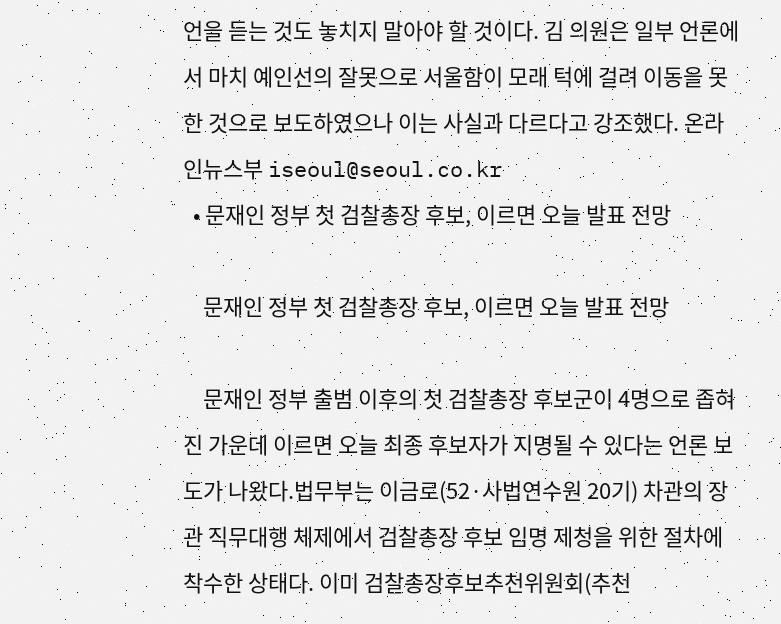언을 듣는 것도 놓치지 말아야 할 것이다. 김 의원은 일부 언론에서 마치 예인선의 잘못으로 서울함이 모래 턱에 걸려 이동을 못한 것으로 보도하였으나 이는 사실과 다르다고 강조했다. 온라인뉴스부 iseoul@seoul.co.kr
  • 문재인 정부 첫 검찰총장 후보, 이르면 오늘 발표 전망

    문재인 정부 첫 검찰총장 후보, 이르면 오늘 발표 전망

    문재인 정부 출범 이후의 첫 검찰총장 후보군이 4명으로 좁혀진 가운데 이르면 오늘 최종 후보자가 지명될 수 있다는 언론 보도가 나왔다.법무부는 이금로(52·사법연수원 20기) 차관의 장관 직무대행 체제에서 검찰총장 후보 임명 제청을 위한 절차에 착수한 상태다. 이미 검찰총장후보추천위원회(추천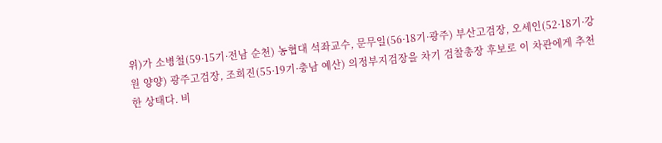위)가 소병철(59·15기·전남 순천) 농협대 석좌교수, 문무일(56·18기·광주) 부산고검장, 오세인(52·18기·강원 양양) 광주고검장, 조희진(55·19기·충남 예산) 의정부지검장을 차기 검찰총장 후보로 이 차관에게 추천한 상태다. 비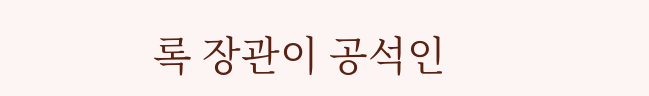록 장관이 공석인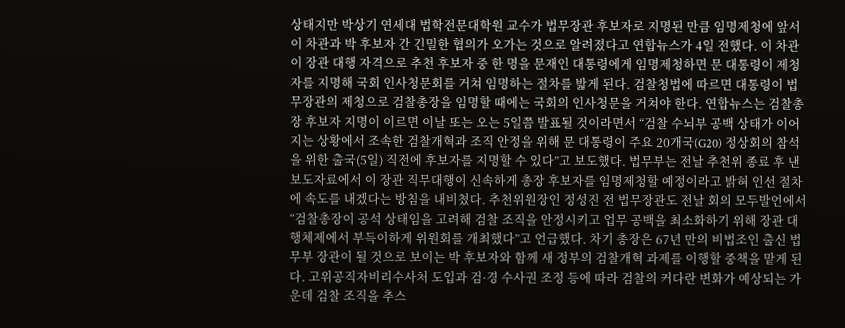상태지만 박상기 연세대 법학전문대학원 교수가 법무장관 후보자로 지명된 만큼 임명제청에 앞서 이 차관과 박 후보자 간 긴밀한 협의가 오가는 것으로 알려졌다고 연합뉴스가 4일 전했다. 이 차관이 장관 대행 자격으로 추천 후보자 중 한 명을 문재인 대통령에게 임명제청하면 문 대통령이 제청자를 지명해 국회 인사청문회를 거쳐 임명하는 절차를 밟게 된다. 검찰청법에 따르면 대통령이 법무장관의 제청으로 검찰총장을 임명할 때에는 국회의 인사청문을 거쳐야 한다. 연합뉴스는 검찰총장 후보자 지명이 이르면 이날 또는 오는 5일쯤 발표될 것이라면서 “검찰 수뇌부 공백 상태가 이어지는 상황에서 조속한 검찰개혁과 조직 안정을 위해 문 대통령이 주요 20개국(G20) 정상회의 참석을 위한 출국(5일) 직전에 후보자를 지명할 수 있다”고 보도했다. 법무부는 전날 추천위 종료 후 낸 보도자료에서 이 장관 직무대행이 신속하게 총장 후보자를 임명제청할 예정이라고 밝혀 인선 절차에 속도를 내겠다는 방침을 내비쳤다. 추천위원장인 정성진 전 법무장관도 전날 회의 모두발언에서 “검찰총장이 공석 상태임을 고려해 검찰 조직을 안정시키고 업무 공백을 최소화하기 위해 장관 대행체제에서 부득이하게 위원회를 개최했다”고 언급했다. 차기 총장은 67년 만의 비법조인 출신 법무부 장관이 될 것으로 보이는 박 후보자와 함께 새 정부의 검찰개혁 과제를 이행할 중책을 맡게 된다. 고위공직자비리수사처 도입과 검·경 수사권 조정 등에 따라 검찰의 커다란 변화가 예상되는 가운데 검찰 조직을 추스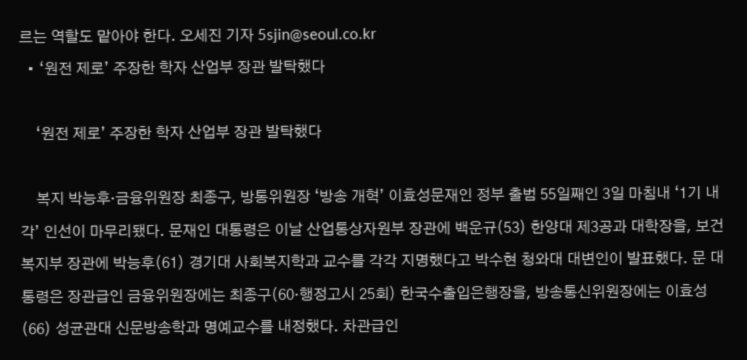르는 역할도 맡아야 한다. 오세진 기자 5sjin@seoul.co.kr
  • ‘원전 제로’ 주장한 학자 산업부 장관 발탁했다

    ‘원전 제로’ 주장한 학자 산업부 장관 발탁했다

    복지 박능후·금융위원장 최종구, 방통위원장 ‘방송 개혁’ 이효성문재인 정부 출범 55일째인 3일 마침내 ‘1기 내각’ 인선이 마무리됐다. 문재인 대통령은 이날 산업통상자원부 장관에 백운규(53) 한양대 제3공과 대학장을, 보건복지부 장관에 박능후(61) 경기대 사회복지학과 교수를 각각 지명했다고 박수현 청와대 대변인이 발표했다. 문 대통령은 장관급인 금융위원장에는 최종구(60·행정고시 25회) 한국수출입은행장을, 방송통신위원장에는 이효성(66) 성균관대 신문방송학과 명예교수를 내정했다. 차관급인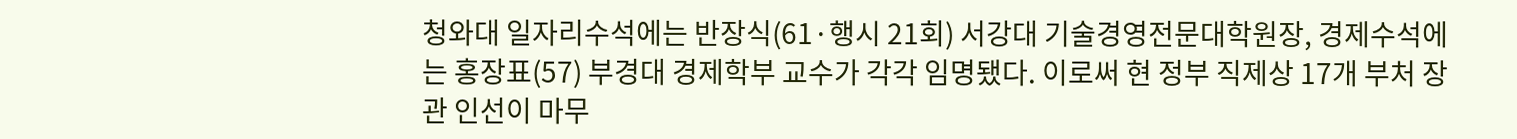청와대 일자리수석에는 반장식(61·행시 21회) 서강대 기술경영전문대학원장, 경제수석에는 홍장표(57) 부경대 경제학부 교수가 각각 임명됐다. 이로써 현 정부 직제상 17개 부처 장관 인선이 마무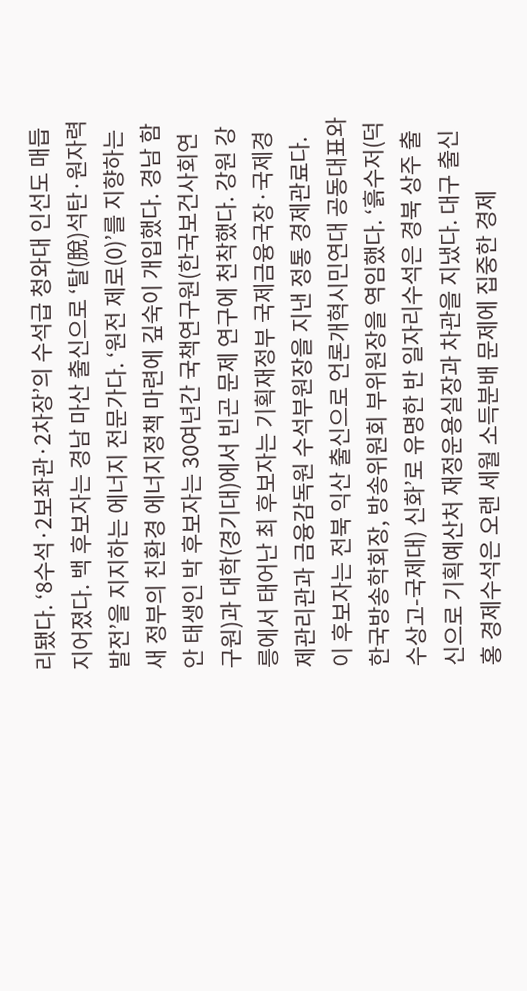리됐다. ‘8수석·2보좌관·2차장’의 수석급 청와대 인선도 매듭지어졌다. 백 후보자는 경남 마산 출신으로 ‘탈(脫)석탄·원자력 발전’을 지지하는 에너지 전문가다. ‘원전 제로(0)’를 지향하는 새 정부의 친환경 에너지정책 마련에 깊숙이 개입했다. 경남 함안 태생인 박 후보자는 30여년간 국책연구원(한국보건사회연구원)과 대학(경기대)에서 빈곤 문제 연구에 천착했다. 강원 강릉에서 태어난 최 후보자는 기획재정부 국제금융국장·국제경제관리관과 금융감독원 수석부원장을 지낸 정통 경제관료다. 이 후보자는 전북 익산 출신으로 언론개혁시민연대 공동대표와 한국방송학회장, 방송위원회 부위원장을 역임했다. ‘흙수저(덕수상고-국제대) 신화’로 유명한 반 일자리수석은 경북 상주 출신으로 기획예산처 재정운용실장과 차관을 지냈다. 대구 출신 홍 경제수석은 오랜 세월 소득분배 문제에 집중한 경제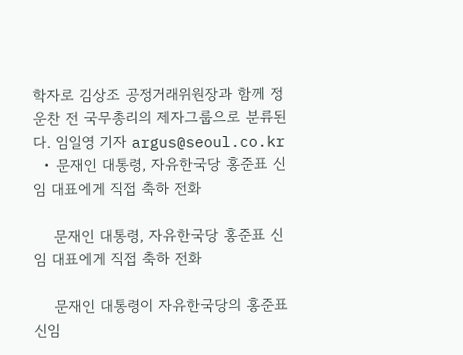학자로 김상조 공정거래위원장과 함께 정운찬 전 국무총리의 제자그룹으로 분류된다. 임일영 기자 argus@seoul.co.kr
  • 문재인 대통령, 자유한국당 홍준표 신임 대표에게 직접 축하 전화

    문재인 대통령, 자유한국당 홍준표 신임 대표에게 직접 축하 전화

    문재인 대통령이 자유한국당의 홍준표 신임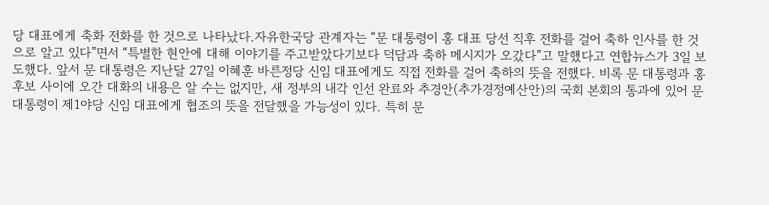당 대표에게 축화 전화를 한 것으로 나타났다.자유한국당 관계자는 “문 대통령이 홍 대표 당선 직후 전화를 걸어 축하 인사를 한 것으로 알고 있다”면서 “특별한 현안에 대해 이야기를 주고받았다기보다 덕담과 축하 메시지가 오갔다”고 말했다고 연합뉴스가 3일 보도했다. 앞서 문 대통령은 지난달 27일 이혜훈 바른정당 신임 대표에게도 직접 전화를 걸어 축하의 뜻을 전했다. 비록 문 대통령과 홍 후보 사이에 오간 대화의 내용은 알 수는 없지만, 새 정부의 내각 인선 완료와 추경안(추가경정예산안)의 국회 본회의 통과에 있어 문 대통령이 제1야당 신임 대표에게 협조의 뜻을 전달했을 가능성이 있다. 특히 문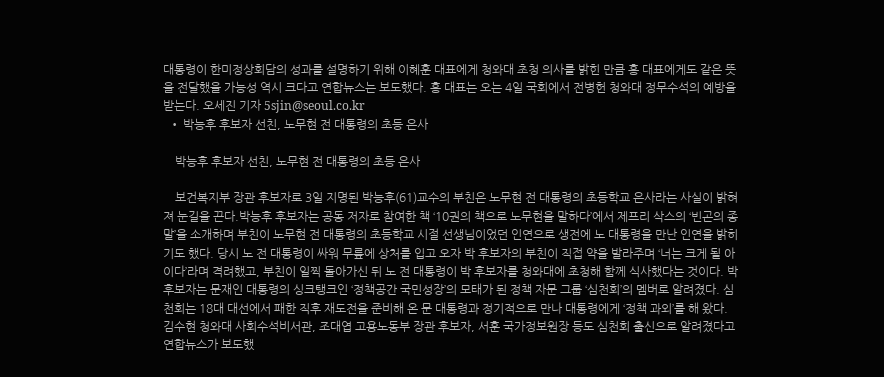대통령이 한미정상회담의 성과를 설명하기 위해 이혜훈 대표에게 청와대 초청 의사를 밝힌 만큼 홍 대표에게도 같은 뜻을 전달했을 가능성 역시 크다고 연합뉴스는 보도했다. 홍 대표는 오는 4일 국회에서 전병헌 청와대 정무수석의 예방을 받는다. 오세진 기자 5sjin@seoul.co.kr
  • 박능후 후보자 선친, 노무현 전 대통령의 초등 은사

    박능후 후보자 선친, 노무현 전 대통령의 초등 은사

    보건복지부 장관 후보자로 3일 지명된 박능후(61)교수의 부친은 노무현 전 대통령의 초등학교 은사라는 사실이 밝혀져 눈길을 끈다.박능후 후보자는 공동 저자로 참여한 책 ‘10권의 책으로 노무현을 말하다’에서 제프리 삭스의 ‘빈곤의 종말’을 소개하며 부친이 노무현 전 대통령의 초등학교 시절 선생님이었던 인연으로 생전에 노 대통령을 만난 인연을 밝히기도 했다. 당시 노 전 대통령이 싸워 무릎에 상처를 입고 오자 박 후보자의 부친이 직접 약을 발라주며 ‘너는 크게 될 아이다’라며 격려했고, 부친이 일찍 돌아가신 뒤 노 전 대통령이 박 후보자를 청와대에 초청해 함께 식사했다는 것이다. 박 후보자는 문재인 대통령의 싱크탱크인 ‘정책공간 국민성장’의 모태가 된 정책 자문 그룹 ‘심천회’의 멤버로 알려졌다. 심천회는 18대 대선에서 패한 직후 재도전을 준비해 온 문 대통령과 정기적으로 만나 대통령에게 ‘정책 과외’를 해 왔다. 김수현 청와대 사회수석비서관, 조대엽 고용노동부 장관 후보자, 서훈 국가정보원장 등도 심천회 출신으로 알려졌다고 연합뉴스가 보도했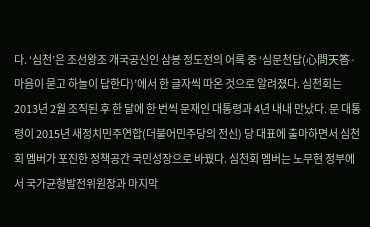다. ‘심천’은 조선왕조 개국공신인 삼봉 정도전의 어록 중 ‘심문천답(心問天答·마음이 묻고 하늘이 답한다)’에서 한 글자씩 따온 것으로 알려졌다. 심천회는 2013년 2월 조직된 후 한 달에 한 번씩 문재인 대통령과 4년 내내 만났다. 문 대통령이 2015년 새정치민주연합(더불어민주당의 전신) 당 대표에 출마하면서 심천회 멤버가 포진한 정책공간 국민성장으로 바꿨다. 심천회 멤버는 노무현 정부에서 국가균형발전위원장과 마지막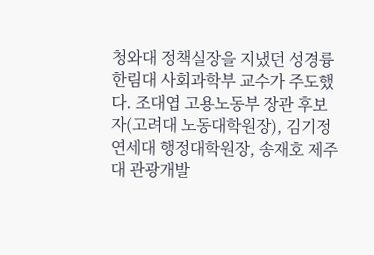청와대 정책실장을 지냈던 성경륭 한림대 사회과학부 교수가 주도했다. 조대엽 고용노동부 장관 후보자(고려대 노동대학원장), 김기정 연세대 행정대학원장, 송재호 제주대 관광개발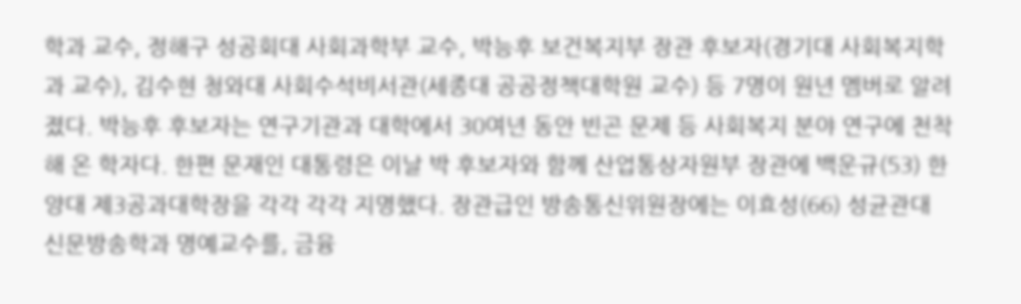학과 교수, 정해구 성공회대 사회과학부 교수, 박능후 보건복지부 장관 후보자(경기대 사회복지학과 교수), 김수현 청와대 사회수석비서관(세종대 공공정책대학원 교수) 등 7명이 원년 멤버로 알려졌다. 박능후 후보자는 연구기관과 대학에서 30여년 동안 빈곤 문제 등 사회복지 분야 연구에 천착해 온 학자다. 한편 문재인 대통령은 이날 박 후보자와 함께 산업통상자원부 장관에 백운규(53) 한양대 제3공과대학장을 각각 각각 지명했다. 장관급인 방송통신위원장에는 이효성(66) 성균관대 신문방송학과 명예교수를, 금융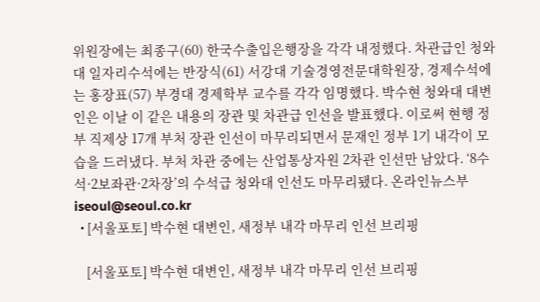위원장에는 최종구(60) 한국수출입은행장을 각각 내정했다. 차관급인 청와대 일자리수석에는 반장식(61) 서강대 기술경영전문대학원장, 경제수석에는 홍장표(57) 부경대 경제학부 교수를 각각 임명했다. 박수현 청와대 대변인은 이날 이 같은 내용의 장관 및 차관급 인선을 발표했다. 이로써 현행 정부 직제상 17개 부처 장관 인선이 마무리되면서 문재인 정부 1기 내각이 모습을 드러냈다. 부처 차관 중에는 산업통상자원 2차관 인선만 남았다. ‘8수석·2보좌관·2차장’의 수석급 청와대 인선도 마무리됐다. 온라인뉴스부 iseoul@seoul.co.kr
  • [서울포토] 박수현 대변인, 새정부 내각 마무리 인선 브리핑

    [서울포토] 박수현 대변인, 새정부 내각 마무리 인선 브리핑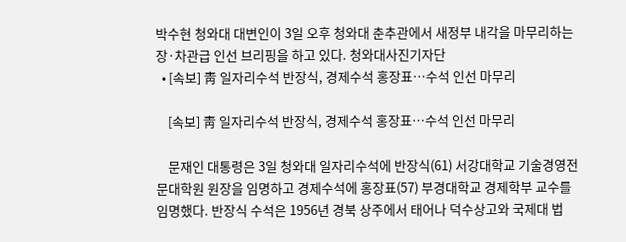박수현 청와대 대변인이 3일 오후 청와대 춘추관에서 새정부 내각을 마무리하는 장·차관급 인선 브리핑을 하고 있다. 청와대사진기자단
  • [속보] 靑 일자리수석 반장식, 경제수석 홍장표…수석 인선 마무리

    [속보] 靑 일자리수석 반장식, 경제수석 홍장표…수석 인선 마무리

    문재인 대통령은 3일 청와대 일자리수석에 반장식(61) 서강대학교 기술경영전문대학원 원장을 임명하고 경제수석에 홍장표(57) 부경대학교 경제학부 교수를 임명했다. 반장식 수석은 1956년 경북 상주에서 태어나 덕수상고와 국제대 법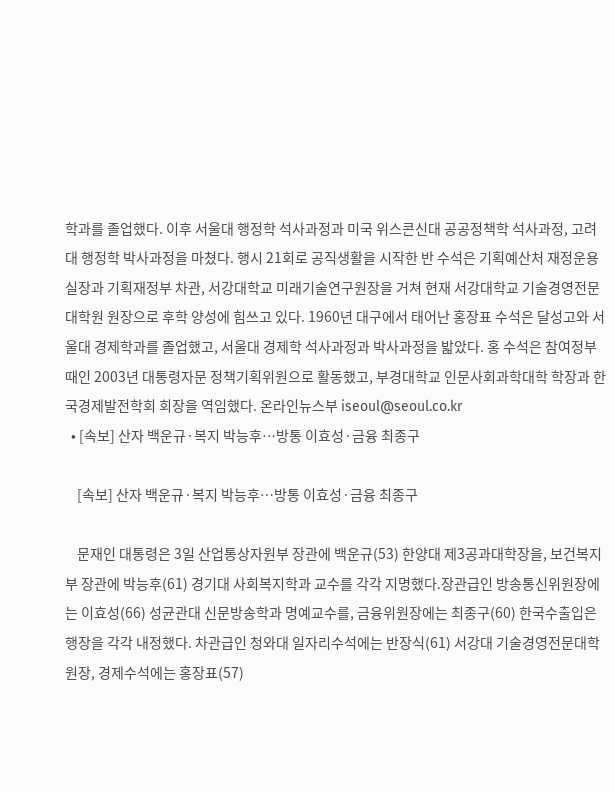학과를 졸업했다. 이후 서울대 행정학 석사과정과 미국 위스콘신대 공공정책학 석사과정, 고려대 행정학 박사과정을 마쳤다. 행시 21회로 공직생활을 시작한 반 수석은 기획예산처 재정운용실장과 기획재정부 차관, 서강대학교 미래기술연구원장을 거쳐 현재 서강대학교 기술경영전문대학원 원장으로 후학 양성에 힘쓰고 있다. 1960년 대구에서 태어난 홍장표 수석은 달성고와 서울대 경제학과를 졸업했고, 서울대 경제학 석사과정과 박사과정을 밟았다. 홍 수석은 참여정부 때인 2003년 대통령자문 정책기획위원으로 활동했고, 부경대학교 인문사회과학대학 학장과 한국경제발전학회 회장을 역임했다. 온라인뉴스부 iseoul@seoul.co.kr
  • [속보] 산자 백운규·복지 박능후…방통 이효성·금융 최종구

    [속보] 산자 백운규·복지 박능후…방통 이효성·금융 최종구

    문재인 대통령은 3일 산업통상자원부 장관에 백운규(53) 한양대 제3공과대학장을, 보건복지부 장관에 박능후(61) 경기대 사회복지학과 교수를 각각 지명했다.장관급인 방송통신위원장에는 이효성(66) 성균관대 신문방송학과 명예교수를, 금융위원장에는 최종구(60) 한국수출입은행장을 각각 내정했다. 차관급인 청와대 일자리수석에는 반장식(61) 서강대 기술경영전문대학원장, 경제수석에는 홍장표(57)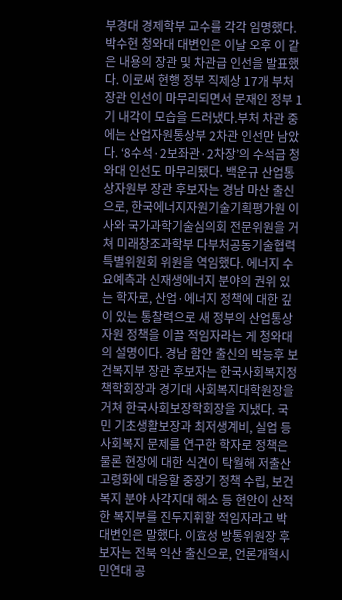부경대 경제학부 교수를 각각 임명했다. 박수현 청와대 대변인은 이날 오후 이 같은 내용의 장관 및 차관급 인선을 발표했다. 이로써 현행 정부 직제상 17개 부처 장관 인선이 마무리되면서 문재인 정부 1기 내각이 모습을 드러냈다.부처 차관 중에는 산업자원통상부 2차관 인선만 남았다. ‘8수석·2보좌관·2차장’의 수석급 청와대 인선도 마무리됐다. 백운규 산업통상자원부 장관 후보자는 경남 마산 출신으로, 한국에너지자원기술기획평가원 이사와 국가과학기술심의회 전문위원을 거쳐 미래창조과학부 다부처공동기술협력특별위원회 위원을 역임했다. 에너지 수요예측과 신재생에너지 분야의 권위 있는 학자로, 산업·에너지 정책에 대한 깊이 있는 통찰력으로 새 정부의 산업통상자원 정책을 이끌 적임자라는 게 청와대의 설명이다. 경남 함안 출신의 박능후 보건복지부 장관 후보자는 한국사회복지정책학회장과 경기대 사회복지대학원장을 거쳐 한국사회보장학회장을 지냈다. 국민 기초생활보장과 최저생계비, 실업 등 사회복지 문제를 연구한 학자로 정책은 물론 현장에 대한 식견이 탁월해 저출산 고령화에 대응할 중장기 정책 수립, 보건복지 분야 사각지대 해소 등 현안이 산적한 복지부를 진두지휘할 적임자라고 박 대변인은 말했다. 이효성 방통위원장 후보자는 전북 익산 출신으로, 언론개혁시민연대 공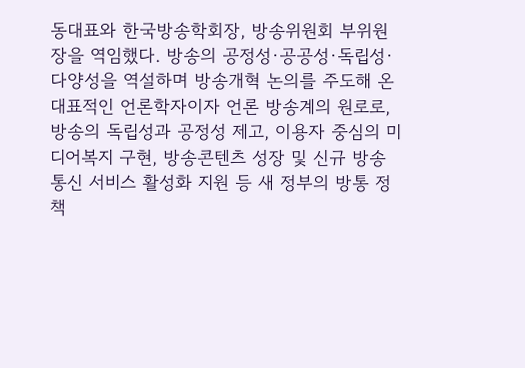동대표와 한국방송학회장, 방송위원회 부위원장을 역임했다. 방송의 공정성·공공성·독립성·다양성을 역설하며 방송개혁 논의를 주도해 온 대표적인 언론학자이자 언론 방송계의 원로로, 방송의 독립성과 공정성 제고, 이용자 중심의 미디어복지 구현, 방송콘텐츠 성장 및 신규 방송통신 서비스 활성화 지원 등 새 정부의 방통 정책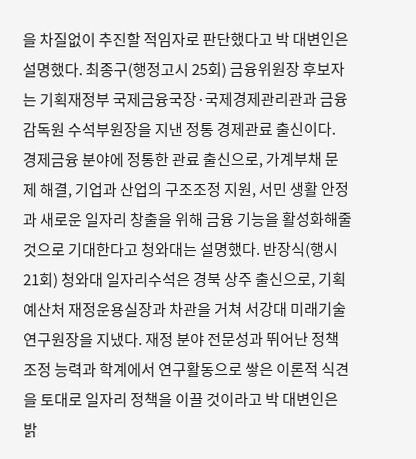을 차질없이 추진할 적임자로 판단했다고 박 대변인은 설명했다. 최종구(행정고시 25회) 금융위원장 후보자는 기획재정부 국제금융국장·국제경제관리관과 금융감독원 수석부원장을 지낸 정통 경제관료 출신이다. 경제금융 분야에 정통한 관료 출신으로, 가계부채 문제 해결, 기업과 산업의 구조조정 지원, 서민 생활 안정과 새로운 일자리 창출을 위해 금융 기능을 활성화해줄 것으로 기대한다고 청와대는 설명했다. 반장식(행시 21회) 청와대 일자리수석은 경북 상주 출신으로, 기획예산처 재정운용실장과 차관을 거쳐 서강대 미래기술연구원장을 지냈다. 재정 분야 전문성과 뛰어난 정책조정 능력과 학계에서 연구활동으로 쌓은 이론적 식견을 토대로 일자리 정책을 이끌 것이라고 박 대변인은 밝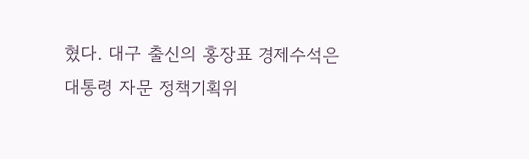혔다. 대구 출신의 홍장표 경제수석은 대통령 자문 정책기획위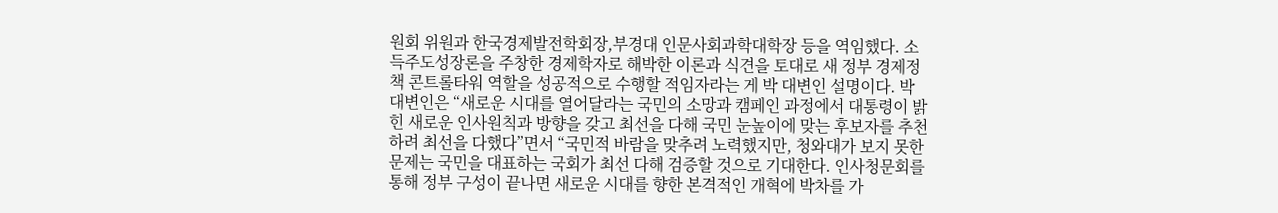원회 위원과 한국경제발전학회장,부경대 인문사회과학대학장 등을 역임했다. 소득주도성장론을 주창한 경제학자로 해박한 이론과 식견을 토대로 새 정부 경제정책 콘트롤타워 역할을 성공적으로 수행할 적임자라는 게 박 대변인 설명이다. 박 대변인은 “새로운 시대를 열어달라는 국민의 소망과 캠페인 과정에서 대통령이 밝힌 새로운 인사원칙과 방향을 갖고 최선을 다해 국민 눈높이에 맞는 후보자를 추천하려 최선을 다했다”면서 “국민적 바람을 맞추려 노력했지만, 청와대가 보지 못한 문제는 국민을 대표하는 국회가 최선 다해 검증할 것으로 기대한다. 인사청문회를 통해 정부 구성이 끝나면 새로운 시대를 향한 본격적인 개혁에 박차를 가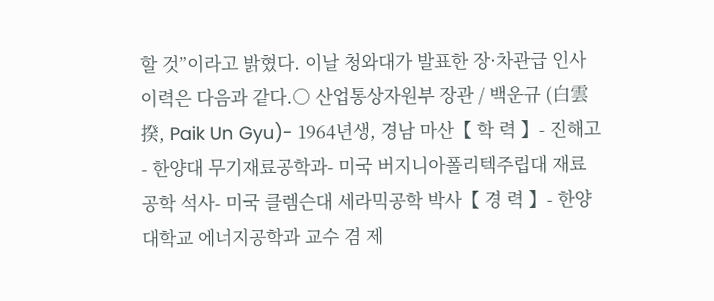할 것”이라고 밝혔다. 이날 청와대가 발표한 장·차관급 인사 이력은 다음과 같다.○ 산업통상자원부 장관 / 백운규 (白雲揆, Paik Un Gyu)- 1964년생, 경남 마산【 학 력 】- 진해고- 한양대 무기재료공학과- 미국 버지니아폴리텍주립대 재료공학 석사- 미국 클렘슨대 세라믹공학 박사【 경 력 】- 한양대학교 에너지공학과 교수 겸 제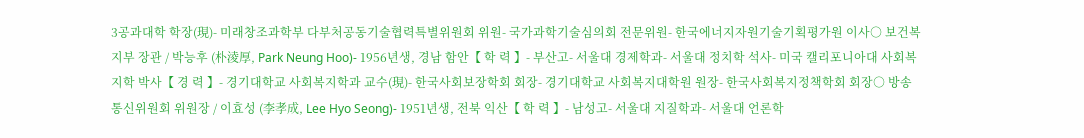3공과대학 학장(現)- 미래창조과학부 다부처공동기술협력특별위원회 위원- 국가과학기술심의회 전문위원- 한국에너지자원기술기획평가원 이사○ 보건복지부 장관 / 박능후 (朴淩厚, Park Neung Hoo)- 1956년생, 경남 함안【 학 력 】- 부산고- 서울대 경제학과- 서울대 정치학 석사- 미국 캘리포니아대 사회복지학 박사【 경 력 】- 경기대학교 사회복지학과 교수(現)- 한국사회보장학회 회장- 경기대학교 사회복지대학원 원장- 한국사회복지정책학회 회장○ 방송통신위원회 위원장 / 이효성 (李孝成, Lee Hyo Seong)- 1951년생, 전북 익산【 학 력 】- 남성고- 서울대 지질학과- 서울대 언론학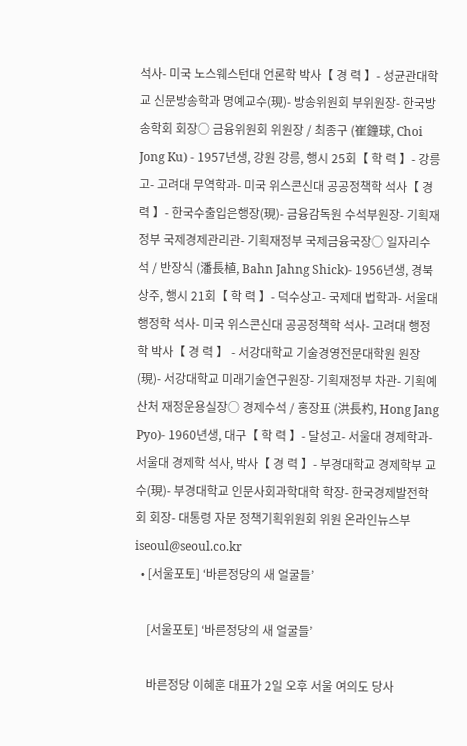석사- 미국 노스웨스턴대 언론학 박사【 경 력 】- 성균관대학교 신문방송학과 명예교수(現)- 방송위원회 부위원장- 한국방송학회 회장○ 금융위원회 위원장 / 최종구 (崔鐘球, Choi Jong Ku) - 1957년생, 강원 강릉, 행시 25회【 학 력 】- 강릉고- 고려대 무역학과- 미국 위스콘신대 공공정책학 석사【 경 력 】- 한국수출입은행장(現)- 금융감독원 수석부원장- 기획재정부 국제경제관리관- 기획재정부 국제금융국장○ 일자리수석 / 반장식 (潘長植, Bahn Jahng Shick)- 1956년생, 경북 상주, 행시 21회【 학 력 】- 덕수상고- 국제대 법학과- 서울대 행정학 석사- 미국 위스콘신대 공공정책학 석사- 고려대 행정학 박사【 경 력 】 - 서강대학교 기술경영전문대학원 원장(現)- 서강대학교 미래기술연구원장- 기획재정부 차관- 기획예산처 재정운용실장○ 경제수석 / 홍장표 (洪長杓, Hong Jang Pyo)- 1960년생, 대구【 학 력 】- 달성고- 서울대 경제학과- 서울대 경제학 석사, 박사【 경 력 】- 부경대학교 경제학부 교수(現)- 부경대학교 인문사회과학대학 학장- 한국경제발전학회 회장- 대통령 자문 정책기획위원회 위원 온라인뉴스부 iseoul@seoul.co.kr
  • [서울포토] ‘바른정당의 새 얼굴들’

    [서울포토] ‘바른정당의 새 얼굴들’

    바른정당 이혜훈 대표가 2일 오후 서울 여의도 당사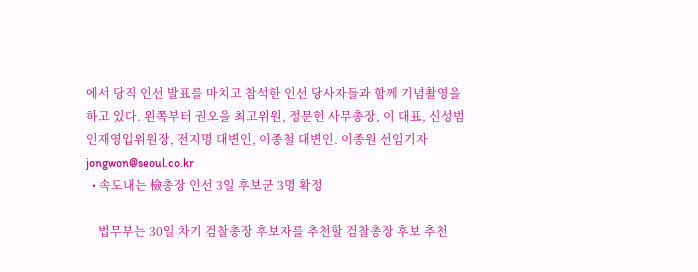에서 당직 인선 발표를 마치고 참석한 인선 당사자들과 함께 기념촬영을 하고 있다. 왼쪽부터 권오을 최고위원, 정문헌 사무총장, 이 대표, 신성범 인재영입위원장, 전지명 대변인, 이종철 대변인. 이종원 선임기자 jongwon@seoul.co.kr
  • 속도내는 檢총장 인선 3일 후보군 3명 확정

    법무부는 30일 차기 검찰총장 후보자를 추천할 검찰총장 후보 추천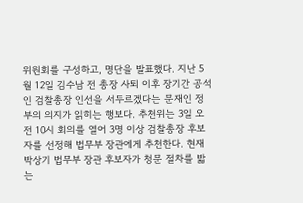위원회를 구성하고, 명단을 발표했다. 지난 5월 12일 김수남 전 총장 사퇴 이후 장기간 공석인 검찰총장 인선을 서두르겠다는 문재인 정부의 의지가 읽히는 행보다. 추천위는 3일 오전 10시 회의를 열어 3명 이상 검찰총장 후보자를 선정해 법무부 장관에게 추천한다. 현재 박상기 법무부 장관 후보자가 청문 절차를 밟는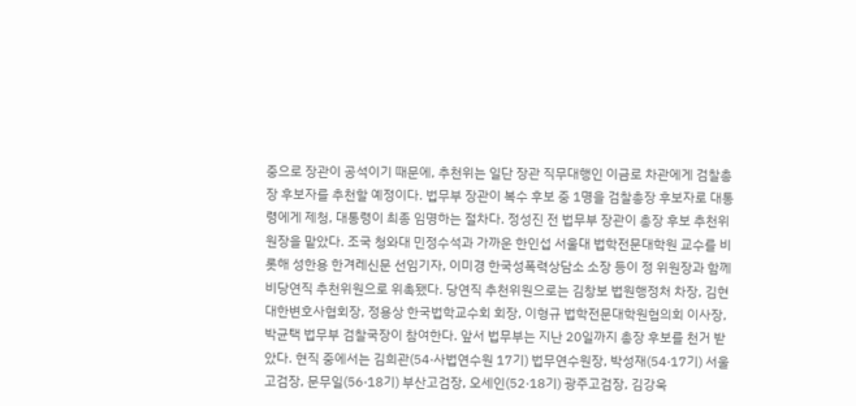중으로 장관이 공석이기 때문에, 추천위는 일단 장관 직무대행인 이금로 차관에게 검찰총장 후보자를 추천할 예정이다. 법무부 장관이 복수 후보 중 1명을 검찰총장 후보자로 대통령에게 제청, 대통령이 최종 임명하는 절차다. 정성진 전 법무부 장관이 총장 후보 추천위원장을 맡았다. 조국 청와대 민정수석과 가까운 한인섭 서울대 법학전문대학원 교수를 비롯해 성한용 한겨레신문 선임기자, 이미경 한국성폭력상담소 소장 등이 정 위원장과 함께 비당연직 추천위원으로 위촉됐다. 당연직 추천위원으로는 김창보 법원행정처 차장, 김현 대한변호사협회장, 정용상 한국법학교수회 회장, 이형규 법학전문대학원협의회 이사장, 박균택 법무부 검찰국장이 참여한다. 앞서 법무부는 지난 20일까지 총장 후보를 천거 받았다. 현직 중에서는 김희관(54·사법연수원 17기) 법무연수원장, 박성재(54·17기) 서울고검장, 문무일(56·18기) 부산고검장, 오세인(52·18기) 광주고검장, 김강욱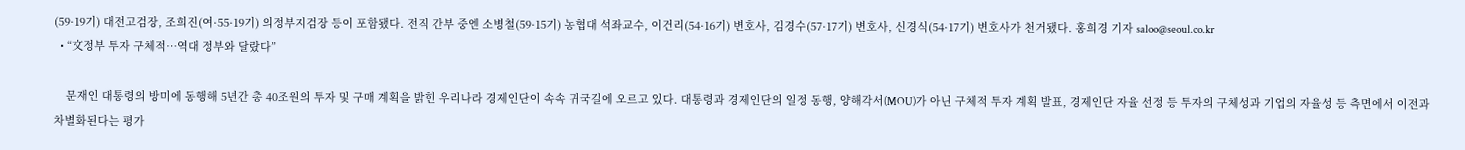(59·19기) 대전고검장, 조희진(여·55·19기) 의정부지검장 등이 포함됐다. 전직 간부 중엔 소병철(59·15기) 농협대 석좌교수, 이건리(54·16기) 변호사, 김경수(57·17기) 변호사, 신경식(54·17기) 변호사가 천거됐다. 홍희경 기자 saloo@seoul.co.kr
  • “文정부 투자 구체적…역대 정부와 달랐다”

    문재인 대통령의 방미에 동행해 5년간 총 40조원의 투자 및 구매 계획을 밝힌 우리나라 경제인단이 속속 귀국길에 오르고 있다. 대통령과 경제인단의 일정 동행, 양해각서(MOU)가 아닌 구체적 투자 계획 발표, 경제인단 자율 선정 등 투자의 구체성과 기업의 자율성 등 측면에서 이전과 차별화된다는 평가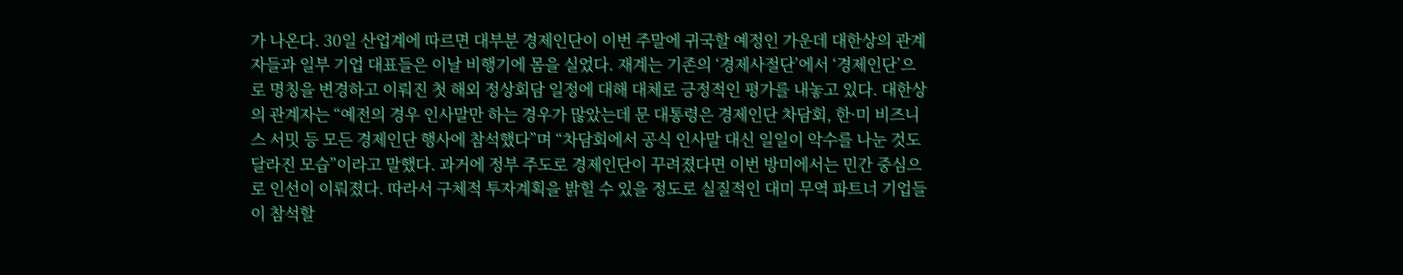가 나온다. 30일 산업계에 따르면 대부분 경제인단이 이번 주말에 귀국할 예정인 가운데 대한상의 관계자들과 일부 기업 대표들은 이날 비행기에 몸을 실었다. 재계는 기존의 ‘경제사절단’에서 ‘경제인단’으로 명칭을 변경하고 이뤄진 첫 해외 정상회담 일정에 대해 대체로 긍정적인 평가를 내놓고 있다. 대한상의 관계자는 “예전의 경우 인사말만 하는 경우가 많았는데 문 대통령은 경제인단 차담회, 한·미 비즈니스 서밋 등 모든 경제인단 행사에 참석했다”며 “차담회에서 공식 인사말 대신 일일이 악수를 나눈 것도 달라진 모습”이라고 말했다. 과거에 정부 주도로 경제인단이 꾸려졌다면 이번 방미에서는 민간 중심으로 인선이 이뤄졌다. 따라서 구체적 투자계획을 밝힐 수 있을 정도로 실질적인 대미 무역 파트너 기업들이 참석할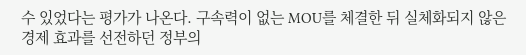수 있었다는 평가가 나온다. 구속력이 없는 MOU를 체결한 뒤 실체화되지 않은 경제 효과를 선전하던 정부의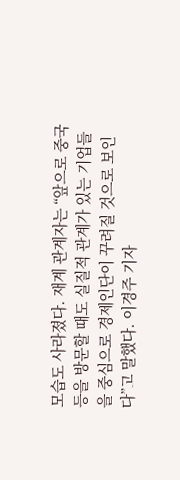모습도 사라졌다. 재계 관계자는 “앞으로 중국 등을 방문할 때도 실질적 관계가 있는 기업들을 중심으로 경제인단이 꾸려질 것으로 보인다”고 말했다. 이경주 기자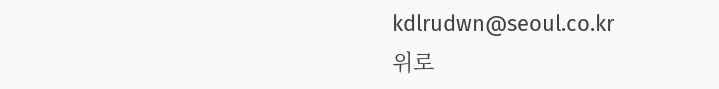kdlrudwn@seoul.co.kr
위로